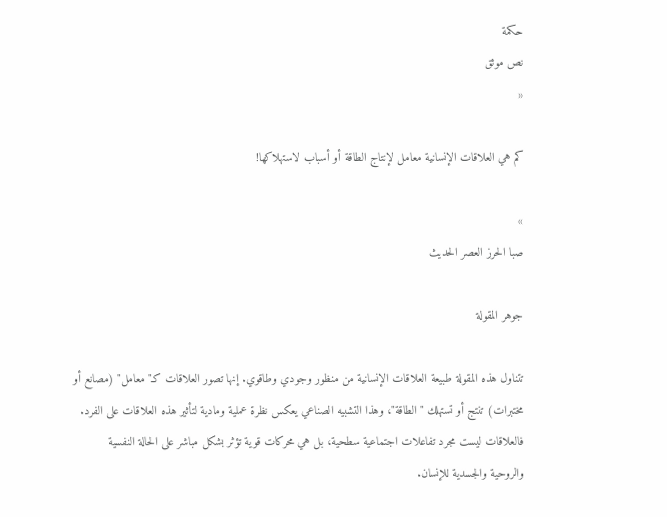حكمة
نص موثق
«

كم هي العلاقات الإنسانية معامل لإنتاج الطاقة أو أسباب لاستهلاكها!

»
صبا الحرز العصر الحديث

جوهر المقولة

تتناول هذه المقولة طبيعة العلاقات الإنسانية من منظور وجودي وطاقوي. إنها تصور العلاقات كـ"معامل" (مصانع أو مختبرات) تنتج أو تستهلك "الطاقة"، وهذا التشبيه الصناعي يعكس نظرة عملية ومادية لتأثير هذه العلاقات على الفرد. فالعلاقات ليست مجرد تفاعلات اجتماعية سطحية، بل هي محركات قوية تؤثر بشكل مباشر على الحالة النفسية والروحية والجسدية للإنسان.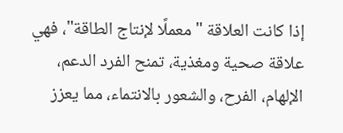إذا كانت العلاقة "معملًا لإنتاج الطاقة"، فهي علاقة صحية ومغذية، تمنح الفرد الدعم، الإلهام، الفرح، والشعور بالانتماء، مما يعزز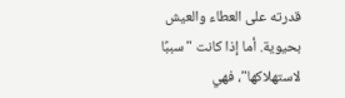قدرته على العطاء والعيش بحيوية. أما إذا كانت "سببًا لاستهلاكها"، فهي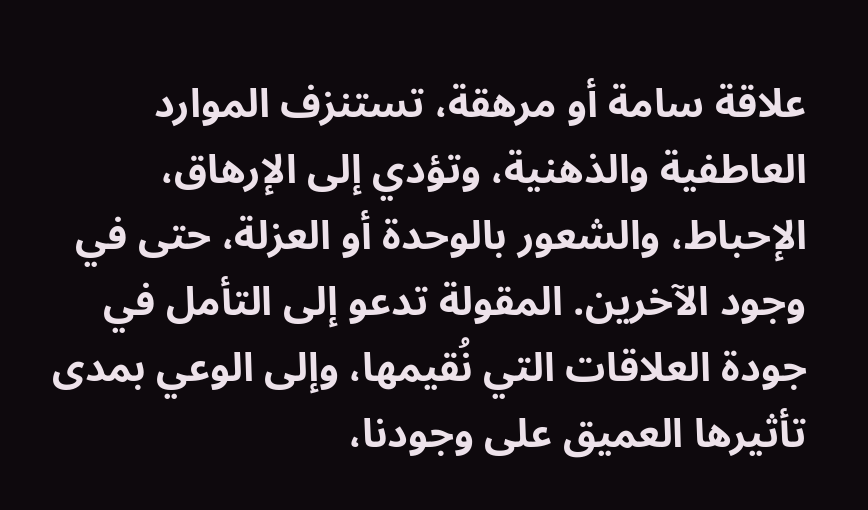علاقة سامة أو مرهقة، تستنزف الموارد العاطفية والذهنية، وتؤدي إلى الإرهاق، الإحباط، والشعور بالوحدة أو العزلة، حتى في وجود الآخرين. المقولة تدعو إلى التأمل في جودة العلاقات التي نُقيمها، وإلى الوعي بمدى تأثيرها العميق على وجودنا،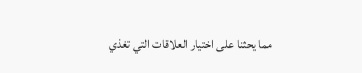مما يحثنا على اختيار العلاقات التي تغذي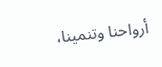أرواحنا وتنمينا،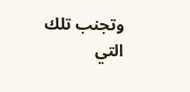وتجنب تلك التي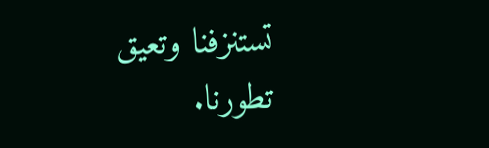تستنزفنا وتعيق تطورنا.